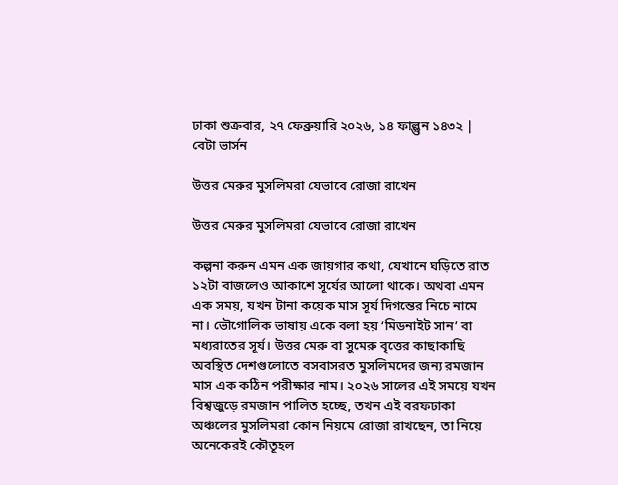ঢাকা শুক্রবার, ২৭ ফেব্রুয়ারি ২০২৬, ১৪ ফাল্গুন ১৪৩২ | বেটা ভার্সন

উত্তর মেরুর মুসলিমরা যেভাবে রোজা রাখেন

উত্তর মেরুর মুসলিমরা যেভাবে রোজা রাখেন

কল্পনা করুন এমন এক জায়গার কথা, যেখানে ঘড়িতে রাত ১২টা বাজলেও আকাশে সূর্যের আলো থাকে। অথবা এমন এক সময়, যখন টানা কয়েক মাস সূর্য দিগন্তের নিচে নামে না। ভৌগোলিক ভাষায় একে বলা হয় ‘মিডনাইট সান’ বা মধ্যরাতের সূর্য। উত্তর মেরু বা সুমেরু বৃত্তের কাছাকাছি অবস্থিত দেশগুলোতে বসবাসরত মুসলিমদের জন্য রমজান মাস এক কঠিন পরীক্ষার নাম। ২০২৬ সালের এই সময়ে যখন বিশ্বজুড়ে রমজান পালিত হচ্ছে, তখন এই বরফঢাকা অঞ্চলের মুসলিমরা কোন নিয়মে রোজা রাখছেন, তা নিয়ে অনেকেরই কৌতূহল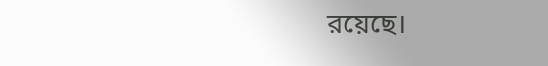রয়েছে।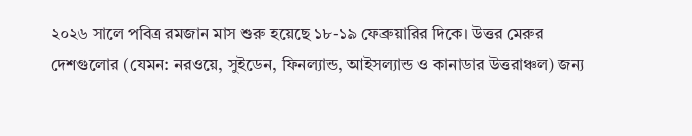২০২৬ সালে পবিত্র রমজান মাস শুরু হয়েছে ১৮-১৯ ফেব্রুয়ারির দিকে। উত্তর মেরুর দেশগুলোর (যেমন: নরওয়ে, সুইডেন, ফিনল্যান্ড, আইসল্যান্ড ও কানাডার উত্তরাঞ্চল) জন্য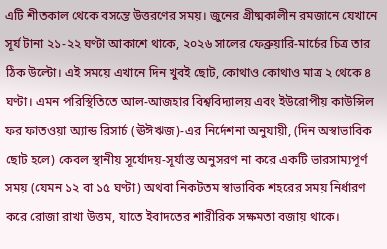এটি শীতকাল থেকে বসন্তে উত্তরণের সময়। জুনের গ্রীষ্মকালীন রমজানে যেখানে সূর্য টানা ২১-২২ ঘণ্টা আকাশে থাকে, ২০২৬ সালের ফেব্রুয়ারি-মার্চের চিত্র তার ঠিক উল্টো। এই সময়ে এখানে দিন খুবই ছোট, কোথাও কোথাও মাত্র ২ থেকে ৪ ঘণ্টা। এমন পরিস্থিতিতে আল-আজহার বিশ্ববিদ্যালয় এবং ইউরোপীয় কাউন্সিল ফর ফাতওয়া অ্যান্ড রিসার্চ (ঊঈঋজ)-এর নির্দেশনা অনুযায়ী, (দিন অস্বাভাবিক ছোট হলে) কেবল স্থানীয় সূর্যোদয়-সূর্যাস্ত অনুসরণ না করে একটি ভারসাম্যপূর্ণ সময় (যেমন ১২ বা ১৫ ঘণ্টা) অথবা নিকটতম স্বাভাবিক শহরের সময় নির্ধারণ করে রোজা রাখা উত্তম, যাতে ইবাদতের শারীরিক সক্ষমতা বজায় থাকে।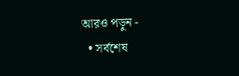আরও পড়ুন -
  • সর্বশেষ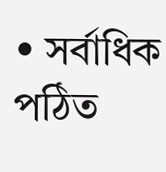• সর্বাধিক পঠিত